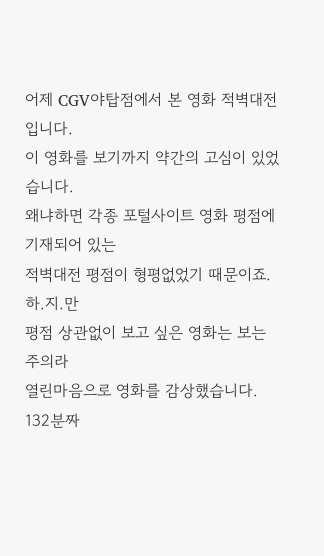어제 CGV야탑점에서 본 영화 적벽대전 입니다.
이 영화를 보기까지 약간의 고심이 있었습니다.
왜냐하면 각종 포털사이트 영화 평점에 기재되어 있는
적벽대전 평점이 형평없었기 때문이죠.
하.지.만
평점 상관없이 보고 싶은 영화는 보는 주의라
열린마음으로 영화를 감상했습니다.
132분짜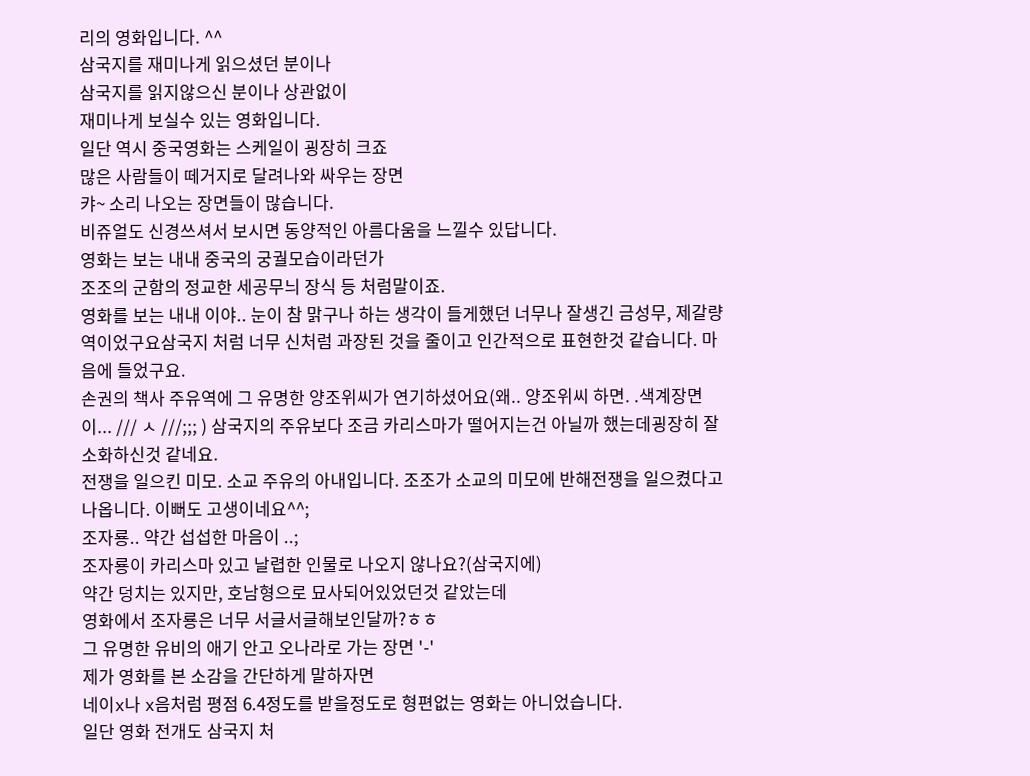리의 영화입니다. ^^
삼국지를 재미나게 읽으셨던 분이나
삼국지를 읽지않으신 분이나 상관없이
재미나게 보실수 있는 영화입니다.
일단 역시 중국영화는 스케일이 굉장히 크죠
많은 사람들이 떼거지로 달려나와 싸우는 장면
캬~ 소리 나오는 장면들이 많습니다.
비쥬얼도 신경쓰셔서 보시면 동양적인 아름다움을 느낄수 있답니다.
영화는 보는 내내 중국의 궁궐모습이라던가
조조의 군함의 정교한 세공무늬 장식 등 처럼말이죠.
영화를 보는 내내 이야.. 눈이 참 맑구나 하는 생각이 들게했던 너무나 잘생긴 금성무, 제갈량역이었구요삼국지 처럼 너무 신처럼 과장된 것을 줄이고 인간적으로 표현한것 같습니다. 마음에 들었구요.
손권의 책사 주유역에 그 유명한 양조위씨가 연기하셨어요(왜.. 양조위씨 하면. .색계장면이... /// ㅅ ///;;; ) 삼국지의 주유보다 조금 카리스마가 떨어지는건 아닐까 했는데굉장히 잘 소화하신것 같네요.
전쟁을 일으킨 미모. 소교 주유의 아내입니다. 조조가 소교의 미모에 반해전쟁을 일으켰다고 나옵니다. 이뻐도 고생이네요^^;
조자룡.. 약간 섭섭한 마음이 ..;
조자룡이 카리스마 있고 날렵한 인물로 나오지 않나요?(삼국지에)
약간 덩치는 있지만, 호남형으로 묘사되어있었던것 같았는데
영화에서 조자룡은 너무 서글서글해보인달까?ㅎㅎ
그 유명한 유비의 애기 안고 오나라로 가는 장면 '-'
제가 영화를 본 소감을 간단하게 말하자면
네이x나 x음처럼 평점 6.4정도를 받을정도로 형편없는 영화는 아니었습니다.
일단 영화 전개도 삼국지 처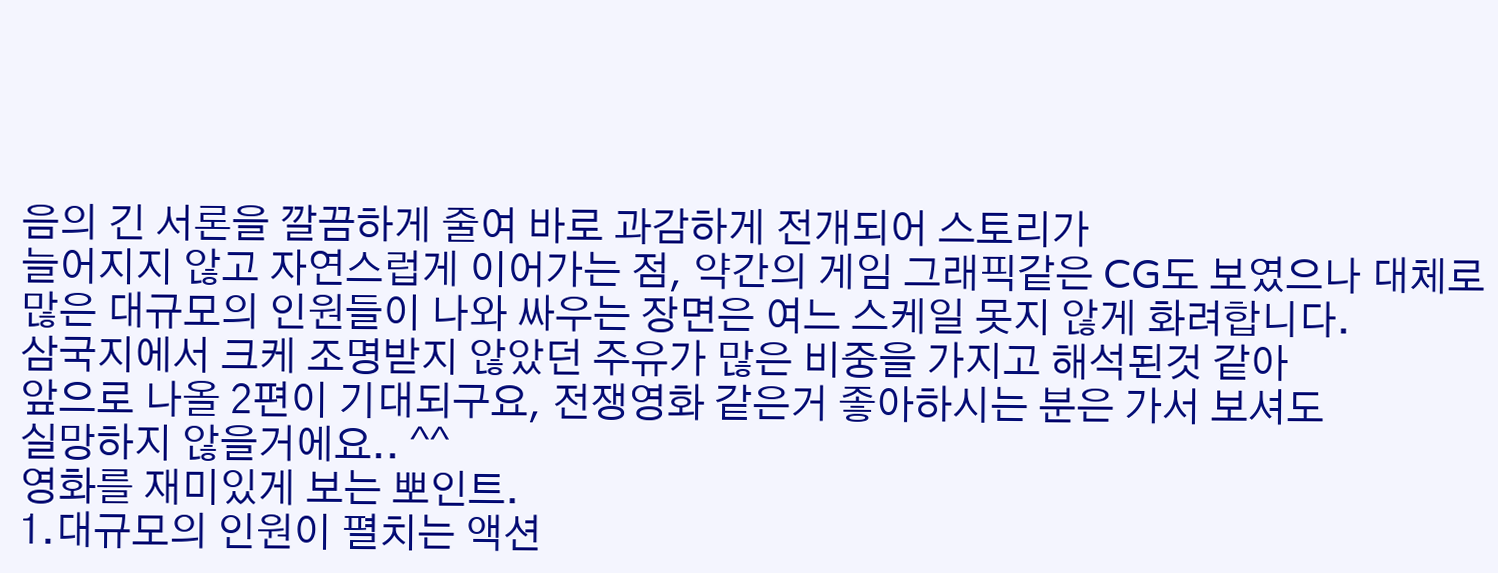음의 긴 서론을 깔끔하게 줄여 바로 과감하게 전개되어 스토리가
늘어지지 않고 자연스럽게 이어가는 점, 약간의 게임 그래픽같은 CG도 보였으나 대체로
많은 대규모의 인원들이 나와 싸우는 장면은 여느 스케일 못지 않게 화려합니다.
삼국지에서 크케 조명받지 않았던 주유가 많은 비중을 가지고 해석된것 같아
앞으로 나올 2편이 기대되구요, 전쟁영화 같은거 좋아하시는 분은 가서 보셔도
실망하지 않을거에요.. ^^
영화를 재미있게 보는 뽀인트.
1.대규모의 인원이 펼치는 액션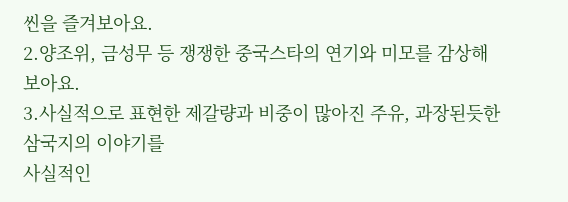씬을 즐겨보아요.
2.양조위, 금성무 등 쟁쟁한 중국스타의 연기와 미모를 감상해보아요.
3.사실적으로 표현한 제갈량과 비중이 많아진 주유, 과장된듯한 삼국지의 이야기를
사실적인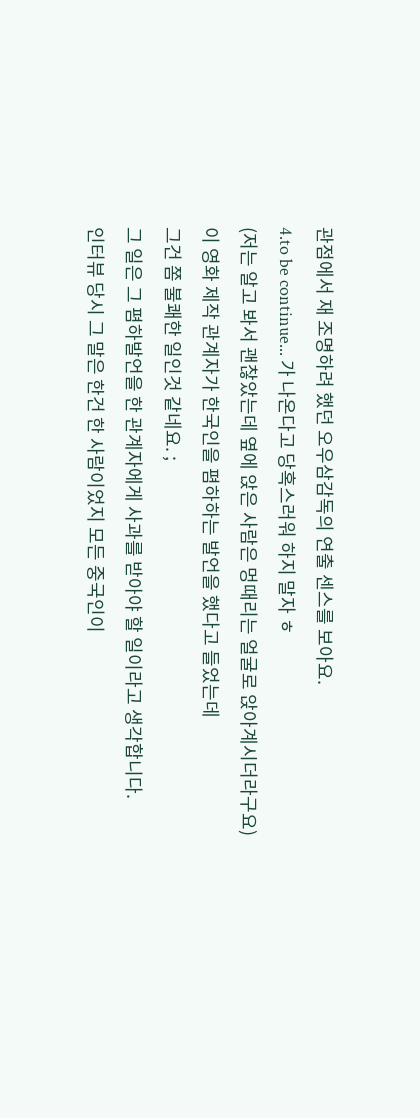관점에서 재 조명하려 했던 오우삼감독의 연출 센스를 보아요.
4.to be continue... 가 나온다고 당혹스러워 하지 말자 ㅎ
(저는 알고 봐서 괜찮았는데 옆에 앉은 사람은 멍때리는 얼굴로 앉아계시더라구요)
이 영화 제작 관계자가 한국인을 폄하하는 발언을 했다고 들었는데
그건 쫌 불쾌한 일인것 같네요. ;
그 일은 그 폄하발언을 한 관계자에게 사과를 받아야 할 일이라고 생각합니다.
인터뷰 당시 그 말은 한건 한 사람이었지 모든 중국인이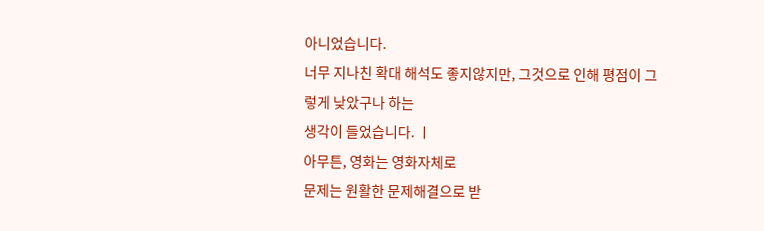아니었습니다.
너무 지나친 확대 해석도 좋지않지만, 그것으로 인해 평점이 그렇게 낮았구나 하는
생각이 들었습니다. ㅣ
아무튼, 영화는 영화자체로
문제는 원활한 문제해결으로 받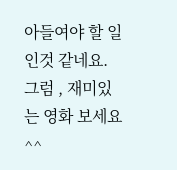아들여야 할 일인것 같네요.
그럼 , 재미있는 영화 보세요 ^^